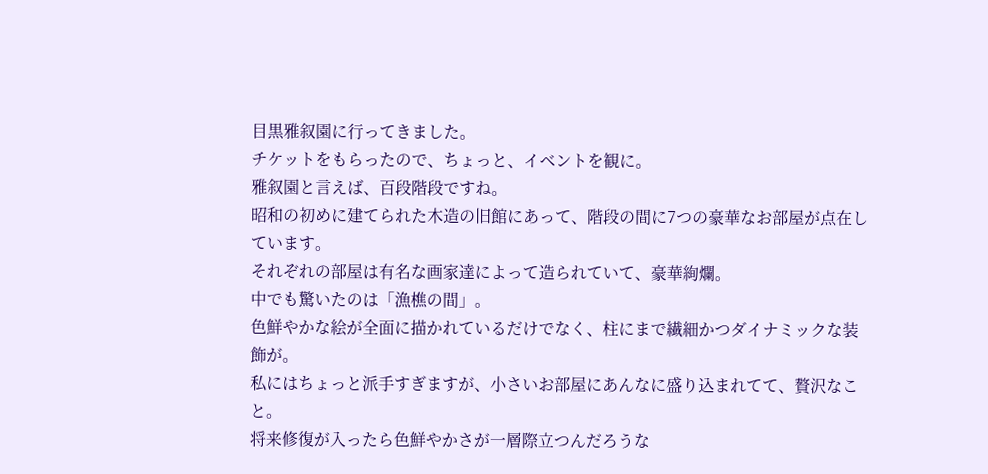目黒雅叙園に行ってきました。
チケットをもらったので、ちょっと、イベントを観に。
雅叙園と言えば、百段階段ですね。
昭和の初めに建てられた木造の旧館にあって、階段の間に7つの豪華なお部屋が点在しています。
それぞれの部屋は有名な画家達によって造られていて、豪華絢爛。
中でも驚いたのは「漁樵の間」。
色鮮やかな絵が全面に描かれているだけでなく、柱にまで繊細かつダイナミックな装飾が。
私にはちょっと派手すぎますが、小さいお部屋にあんなに盛り込まれてて、贅沢なこと。
将来修復が入ったら色鮮やかさが一層際立つんだろうな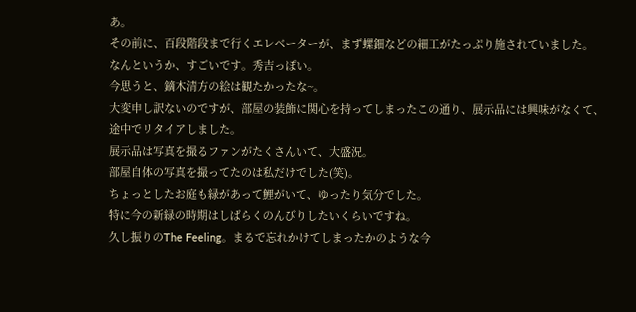あ。
その前に、百段階段まで行くエレベーターが、まず螺鈿などの細工がたっぷり施されていました。
なんというか、すごいです。秀吉っぽい。
今思うと、鏑木清方の絵は観たかったな~。
大変申し訳ないのですが、部屋の装飾に関心を持ってしまったこの通り、展示品には興味がなくて、途中でリタイアしました。
展示品は写真を撮るファンがたくさんいて、大盛況。
部屋自体の写真を撮ってたのは私だけでした(笑)。
ちょっとしたお庭も緑があって鯉がいて、ゆったり気分でした。
特に今の新緑の時期はしばらくのんびりしたいくらいですね。
久し振りのThe Feeling。まるで忘れかけてしまったかのような今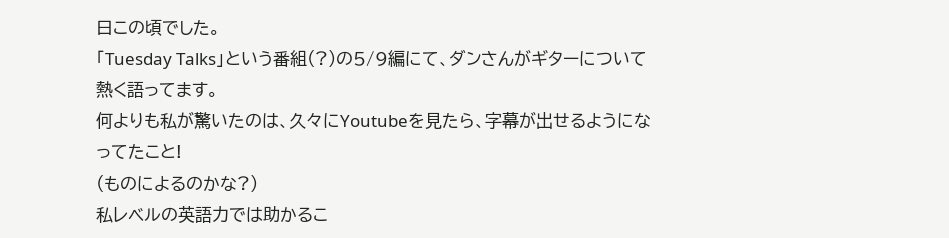日この頃でした。
「Tuesday Talks」という番組(?)の5/9編にて、ダンさんがギターについて熱く語ってます。
何よりも私が驚いたのは、久々にYoutubeを見たら、字幕が出せるようになってたこと!
(ものによるのかな?)
私レベルの英語力では助かるこ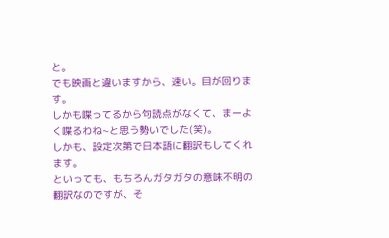と。
でも映画と違いますから、速い。目が回ります。
しかも喋ってるから句読点がなくて、まーよく喋るわね~と思う勢いでした(笑)。
しかも、設定次第で日本語に翻訳もしてくれます。
といっても、もちろんガタガタの意味不明の翻訳なのですが、そ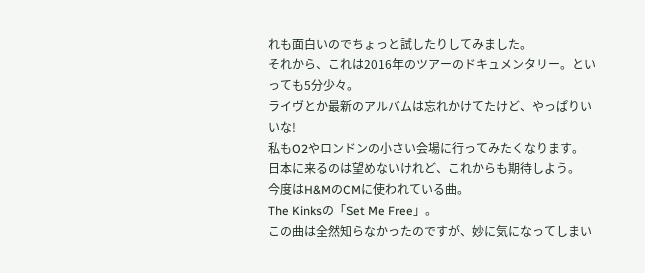れも面白いのでちょっと試したりしてみました。
それから、これは2016年のツアーのドキュメンタリー。といっても5分少々。
ライヴとか最新のアルバムは忘れかけてたけど、やっぱりいいな!
私もO2やロンドンの小さい会場に行ってみたくなります。
日本に来るのは望めないけれど、これからも期待しよう。
今度はH&MのCMに使われている曲。
The Kinksの「Set Me Free」。
この曲は全然知らなかったのですが、妙に気になってしまい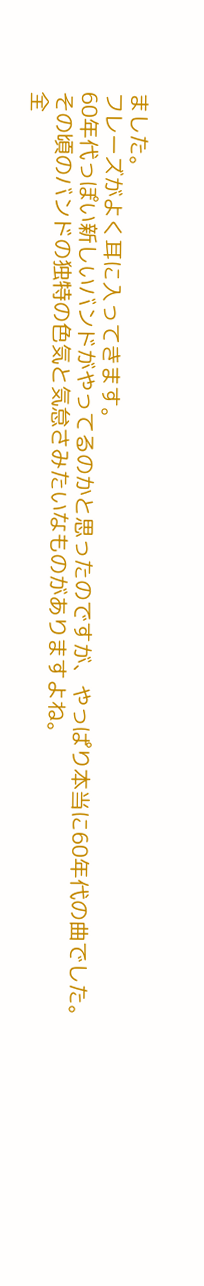ました。
フレーズがよく耳に入ってきます。
60年代っぽい新しいバンドがやってるのかと思ったのですが、やっぱり本当に60年代の曲でした。
その頃のバンドの独特の色気と気怠さみたいなものがありますよね。
全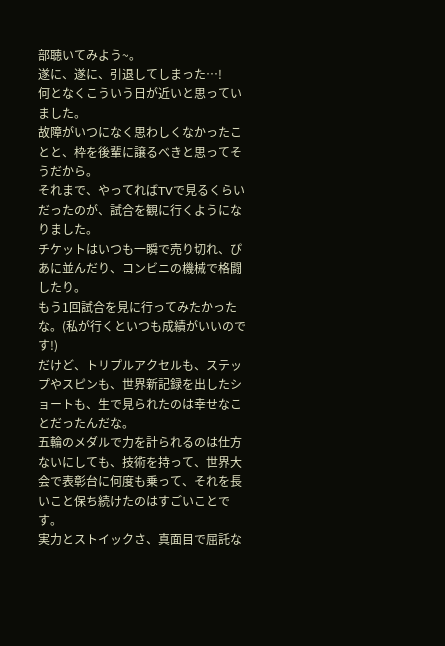部聴いてみよう~。
遂に、遂に、引退してしまった…!
何となくこういう日が近いと思っていました。
故障がいつになく思わしくなかったことと、枠を後輩に譲るべきと思ってそうだから。
それまで、やってればTVで見るくらいだったのが、試合を観に行くようになりました。
チケットはいつも一瞬で売り切れ、ぴあに並んだり、コンビニの機械で格闘したり。
もう1回試合を見に行ってみたかったな。(私が行くといつも成績がいいのです!)
だけど、トリプルアクセルも、ステップやスピンも、世界新記録を出したショートも、生で見られたのは幸せなことだったんだな。
五輪のメダルで力を計られるのは仕方ないにしても、技術を持って、世界大会で表彰台に何度も乗って、それを長いこと保ち続けたのはすごいことです。
実力とストイックさ、真面目で屈託な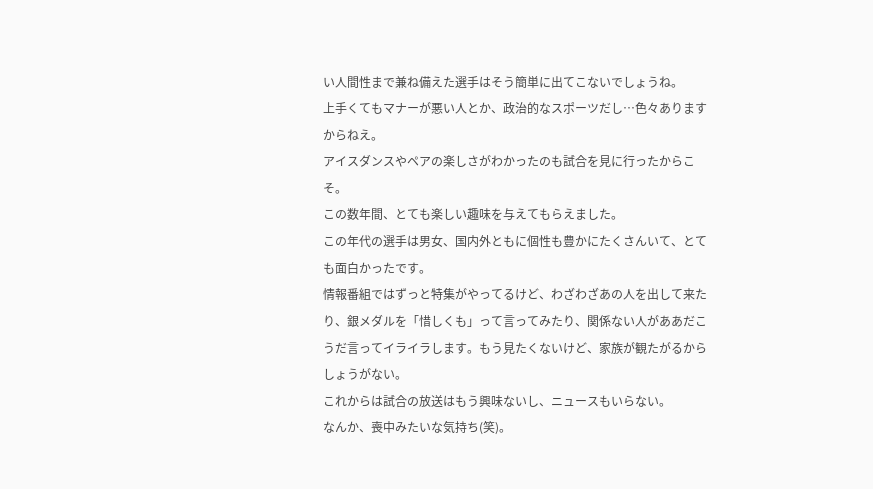い人間性まで兼ね備えた選手はそう簡単に出てこないでしょうね。
上手くてもマナーが悪い人とか、政治的なスポーツだし…色々ありますからねえ。
アイスダンスやペアの楽しさがわかったのも試合を見に行ったからこそ。
この数年間、とても楽しい趣味を与えてもらえました。
この年代の選手は男女、国内外ともに個性も豊かにたくさんいて、とても面白かったです。
情報番組ではずっと特集がやってるけど、わざわざあの人を出して来たり、銀メダルを「惜しくも」って言ってみたり、関係ない人がああだこうだ言ってイライラします。もう見たくないけど、家族が観たがるからしょうがない。
これからは試合の放送はもう興味ないし、ニュースもいらない。
なんか、喪中みたいな気持ち(笑)。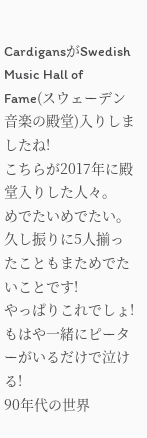CardigansがSwedish Music Hall of Fame(スウェーデン音楽の殿堂)入りしましたね!
こちらが2017年に殿堂入りした人々。
めでたいめでたい。
久し振りに5人揃ったこともまためでたいことです!
やっぱりこれでしょ!
もはや一緒にピーターがいるだけで泣ける!
90年代の世界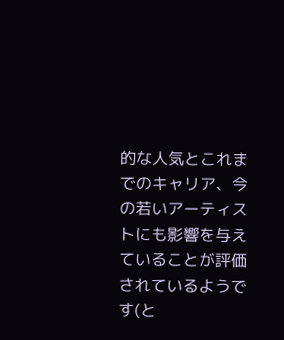的な人気とこれまでのキャリア、今の若いアーティストにも影響を与えていることが評価されているようです(と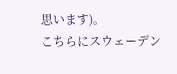思います)。
こちらにスウェーデン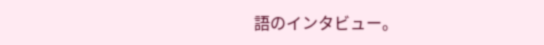語のインタビュー。